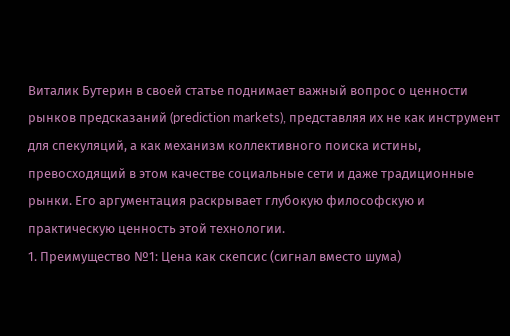Виталик Бутерин в своей статье поднимает важный вопрос о ценности рынков предсказаний (prediction markets), представляя их не как инструмент для спекуляций, а как механизм коллективного поиска истины, превосходящий в этом качестве социальные сети и даже традиционные рынки. Его аргументация раскрывает глубокую философскую и практическую ценность этой технологии.
1. Преимущество №1: Цена как скепсис (сигнал вместо шума)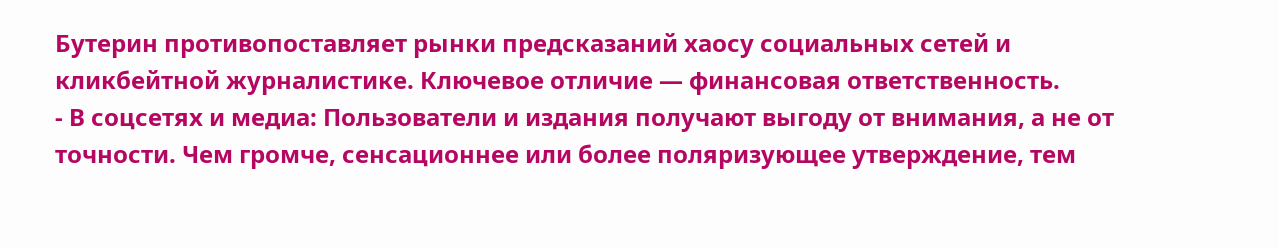Бутерин противопоставляет рынки предсказаний хаосу социальных сетей и кликбейтной журналистике. Ключевое отличие — финансовая ответственность.
- В соцсетях и медиа: Пользователи и издания получают выгоду от внимания, а не от точности. Чем громче, сенсационнее или более поляризующее утверждение, тем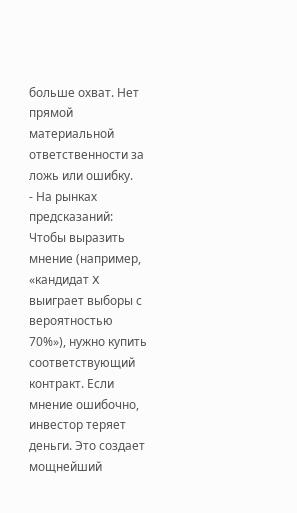больше охват. Нет прямой материальной ответственности за ложь или ошибку.
- На рынках предсказаний: Чтобы выразить мнение (например, «кандидат X выиграет выборы с вероятностью 70%»), нужно купить соответствующий контракт. Если мнение ошибочно, инвестор теряет деньги. Это создает мощнейший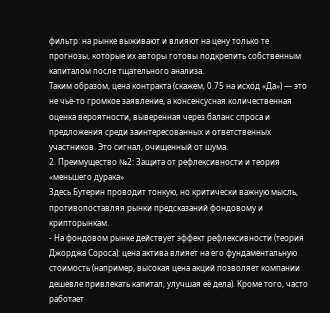фильтр: на рынке выживают и влияют на цену только те прогнозы, которые их авторы готовы подкрепить собственным капиталом после тщательного анализа.
Таким образом, цена контракта (скажем, 0.75 на исход «Да») — это не чьё-то громкое заявление, а консенсусная количественная оценка вероятности, выверенная через баланс спроса и предложения среди заинтересованных и ответственных участников. Это сигнал, очищенный от шума.
2. Преимущество №2: Защита от рефлексивности и теория «меньшего дурака»
Здесь Бутерин проводит тонкую, но критически важную мысль, противопоставляя рынки предсказаний фондовому и крипторынкам.
- На фондовом рынке действует эффект рефлексивности (теория Джорджа Сороса): цена актива влияет на его фундаментальную стоимость (например, высокая цена акций позволяет компании дешевле привлекать капитал, улучшая её дела). Кроме того, часто работает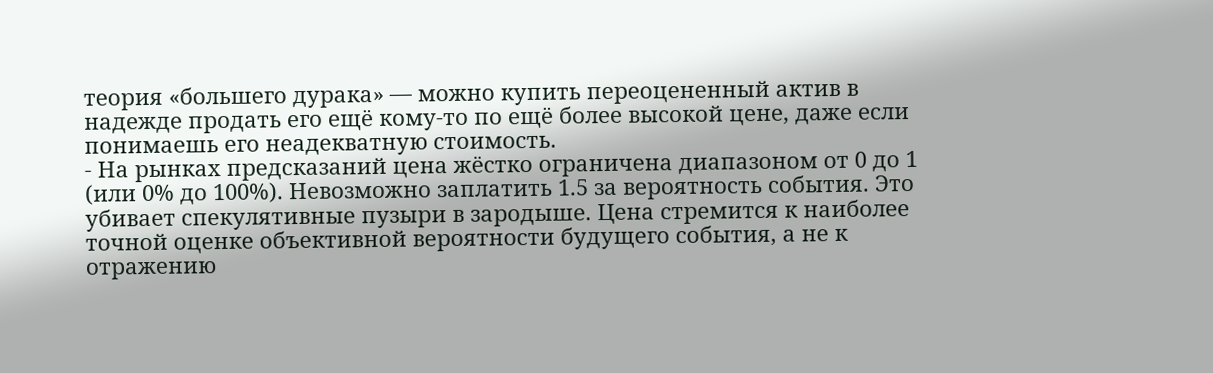теория «большего дурака» — можно купить переоцененный актив в надежде продать его ещё кому-то по ещё более высокой цене, даже если понимаешь его неадекватную стоимость.
- На рынках предсказаний цена жёстко ограничена диапазоном от 0 до 1 (или 0% до 100%). Невозможно заплатить 1.5 за вероятность события. Это убивает спекулятивные пузыри в зародыше. Цена стремится к наиболее точной оценке объективной вероятности будущего события, а не к отражению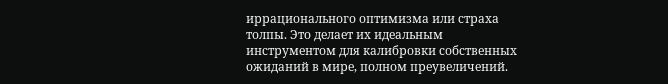иррационального оптимизма или страха толпы. Это делает их идеальным инструментом для калибровки собственных ожиданий в мире, полном преувеличений.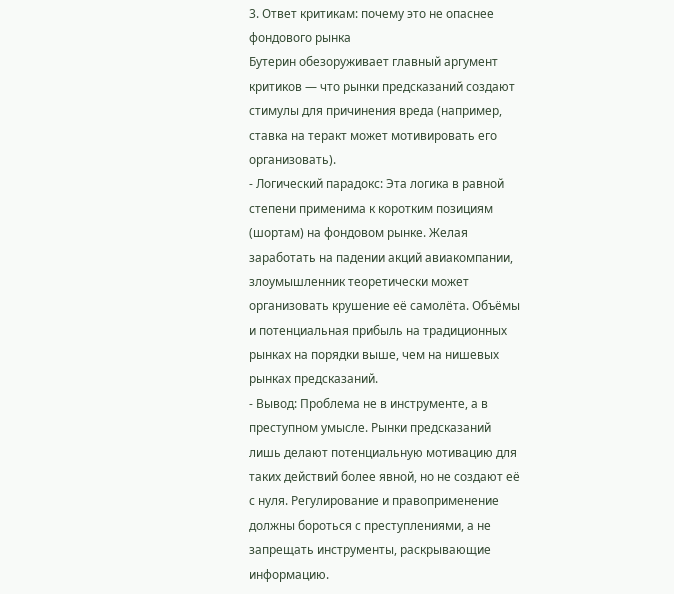3. Ответ критикам: почему это не опаснее фондового рынка
Бутерин обезоруживает главный аргумент критиков — что рынки предсказаний создают стимулы для причинения вреда (например, ставка на теракт может мотивировать его организовать).
- Логический парадокс: Эта логика в равной степени применима к коротким позициям (шортам) на фондовом рынке. Желая заработать на падении акций авиакомпании, злоумышленник теоретически может организовать крушение её самолёта. Объёмы и потенциальная прибыль на традиционных рынках на порядки выше, чем на нишевых рынках предсказаний.
- Вывод: Проблема не в инструменте, а в преступном умысле. Рынки предсказаний лишь делают потенциальную мотивацию для таких действий более явной, но не создают её с нуля. Регулирование и правоприменение должны бороться с преступлениями, а не запрещать инструменты, раскрывающие информацию.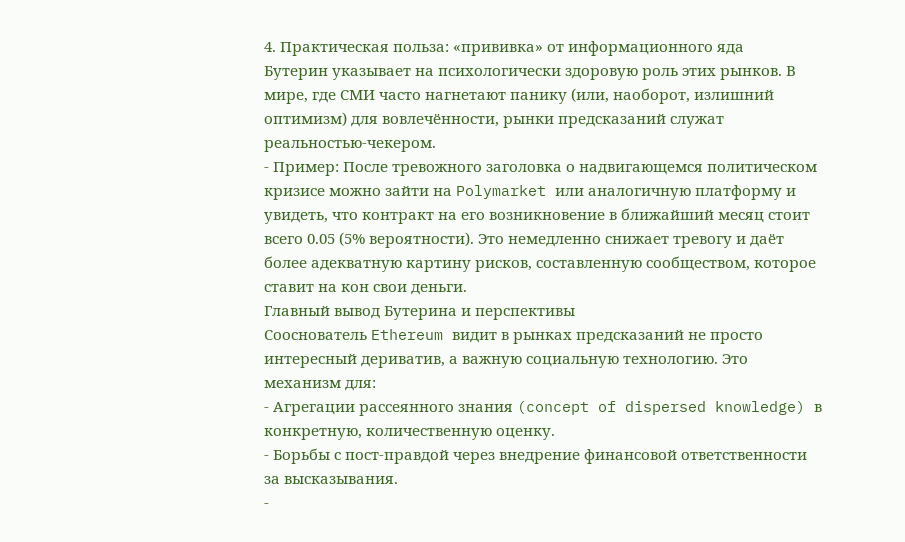4. Практическая польза: «прививка» от информационного яда
Бутерин указывает на психологически здоровую роль этих рынков. В мире, где СМИ часто нагнетают панику (или, наоборот, излишний оптимизм) для вовлечённости, рынки предсказаний служат реальностью-чекером.
- Пример: После тревожного заголовка о надвигающемся политическом кризисе можно зайти на Polymarket или аналогичную платформу и увидеть, что контракт на его возникновение в ближайший месяц стоит всего 0.05 (5% вероятности). Это немедленно снижает тревогу и даёт более адекватную картину рисков, составленную сообществом, которое ставит на кон свои деньги.
Главный вывод Бутерина и перспективы
Сооснователь Ethereum видит в рынках предсказаний не просто интересный дериватив, а важную социальную технологию. Это механизм для:
- Агрегации рассеянного знания (concept of dispersed knowledge) в конкретную, количественную оценку.
- Борьбы с пост-правдой через внедрение финансовой ответственности за высказывания.
-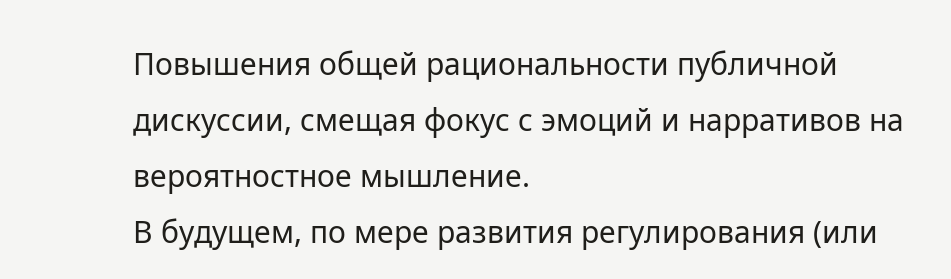Повышения общей рациональности публичной дискуссии, смещая фокус с эмоций и нарративов на вероятностное мышление.
В будущем, по мере развития регулирования (или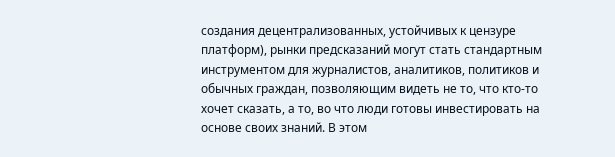создания децентрализованных, устойчивых к цензуре платформ), рынки предсказаний могут стать стандартным инструментом для журналистов, аналитиков, политиков и обычных граждан, позволяющим видеть не то, что кто-то хочет сказать, а то, во что люди готовы инвестировать на основе своих знаний. В этом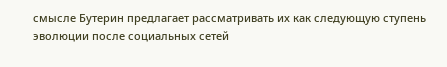смысле Бутерин предлагает рассматривать их как следующую ступень эволюции после социальных сетей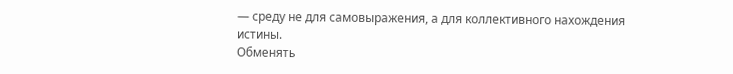— среду не для самовыражения, а для коллективного нахождения истины.
Обменять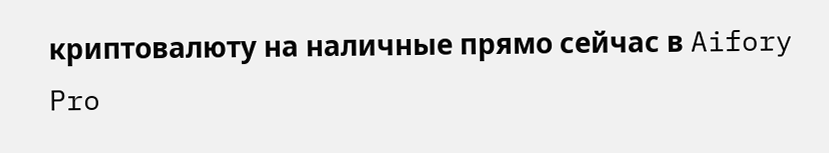криптовалюту на наличные прямо сейчас в Aifory Pro